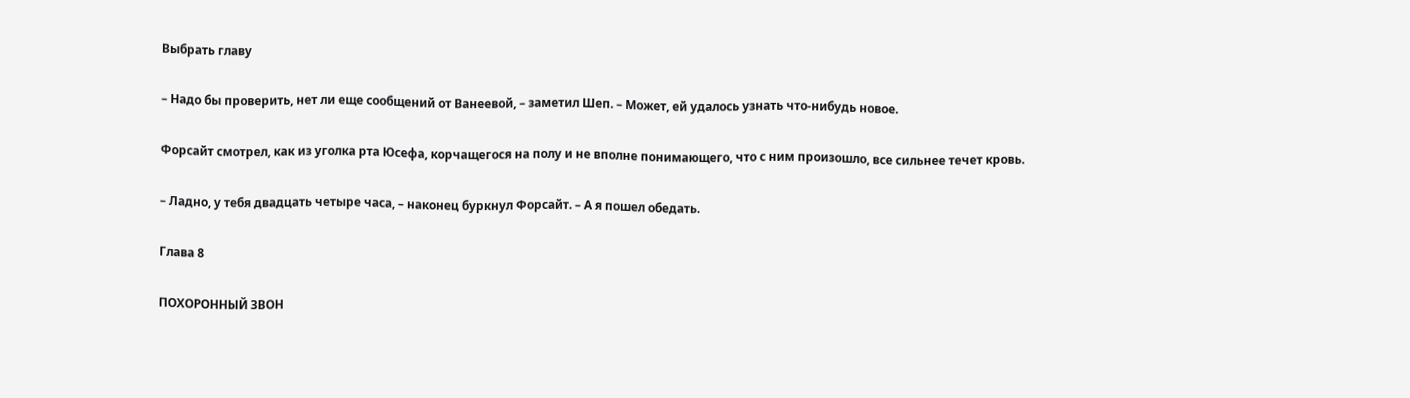Выбрать главу

– Надо бы проверить, нет ли еще сообщений от Ванеевой, – заметил Шеп. – Может, ей удалось узнать что-нибудь новое.

Форсайт смотрел, как из уголка рта Юсефа, корчащегося на полу и не вполне понимающего, что с ним произошло, все сильнее течет кровь.

– Ладно, у тебя двадцать четыре часа, – наконец буркнул Форсайт. – А я пошел обедать.

Глава 8

ПОХОРОННЫЙ ЗВОН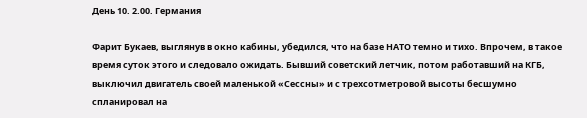День 10. 2.00. Германия

Фарит Букаев, выглянув в окно кабины, убедился, что на базе НАТО темно и тихо. Впрочем, в такое время суток этого и следовало ожидать. Бывший советский летчик, потом работавший на КГБ, выключил двигатель своей маленькой «Сессны» и с трехсотметровой высоты бесшумно спланировал на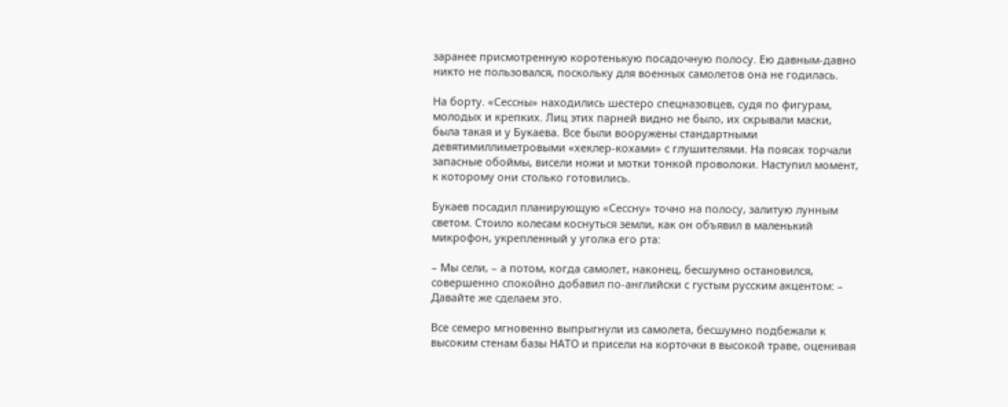заранее присмотренную коротенькую посадочную полосу. Ею давным-давно никто не пользовался, поскольку для военных самолетов она не годилась.

На борту. «Сессны» находились шестеро спецназовцев, судя по фигурам, молодых и крепких. Лиц этих парней видно не было, их скрывали маски, была такая и у Букаева. Все были вооружены стандартными девятимиллиметровыми «хеклер-кохами» с глушителями. На поясах торчали запасные обоймы, висели ножи и мотки тонкой проволоки. Наступил момент, к которому они столько готовились.

Букаев посадил планирующую «Сессну» точно на полосу, залитую лунным светом. Стоило колесам коснуться земли, как он объявил в маленький микрофон, укрепленный у уголка его рта:

– Мы сели, – а потом, когда самолет, наконец, бесшумно остановился, совершенно спокойно добавил по-английски с густым русским акцентом: – Давайте же сделаем это.

Все семеро мгновенно выпрыгнули из самолета, бесшумно подбежали к высоким стенам базы НАТО и присели на корточки в высокой траве, оценивая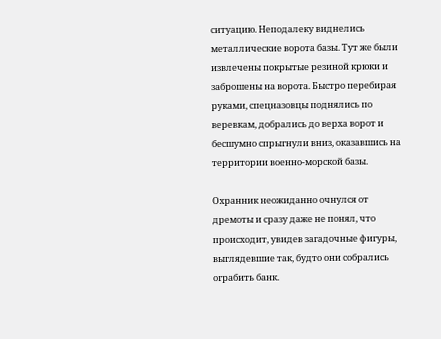ситуацию. Неподалеку виднелись металлические ворота базы. Тут же были извлечены покрытые резиной крюки и заброшены на ворота. Быстро перебирая руками, спецназовцы поднялись по веревкам, добрались до верха ворот и бесшумно спрыгнули вниз, оказавшись на территории военно-морской базы.

Охранник неожиданно очнулся от дремоты и сразу даже не понял, что происходит, увидев загадочные фигуры, выглядевшие так, будто они собрались ограбить банк.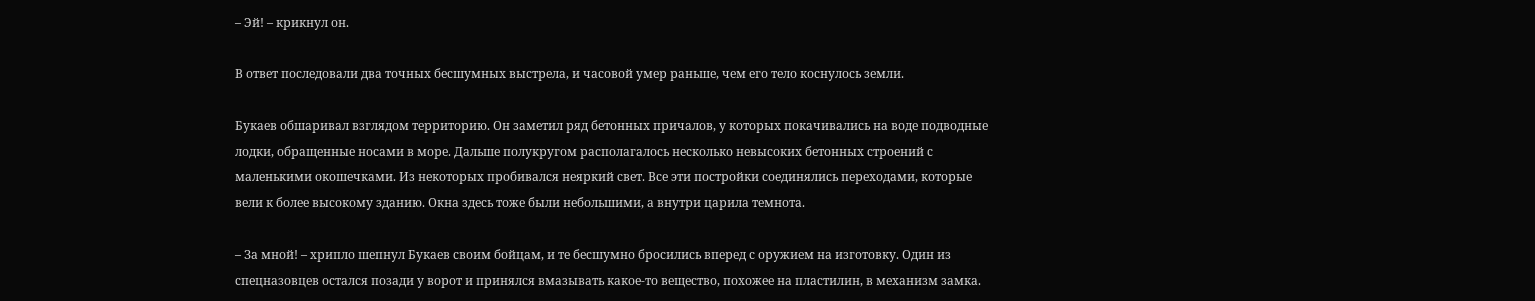– Эй! – крикнул он.

В ответ последовали два точных бесшумных выстрела, и часовой умер раньше, чем его тело коснулось земли.

Букаев обшаривал взглядом территорию. Он заметил ряд бетонных причалов, у которых покачивались на воде подводные лодки, обращенные носами в море. Дальше полукругом располагалось несколько невысоких бетонных строений с маленькими окошечками. Из некоторых пробивался неяркий свет. Все эти постройки соединялись переходами, которые вели к более высокому зданию. Окна здесь тоже были небольшими, а внутри царила темнота.

– За мной! – хрипло шепнул Букаев своим бойцам, и те бесшумно бросились вперед с оружием на изготовку. Один из спецназовцев остался позади у ворот и принялся вмазывать какое-то вещество, похожее на пластилин, в механизм замка.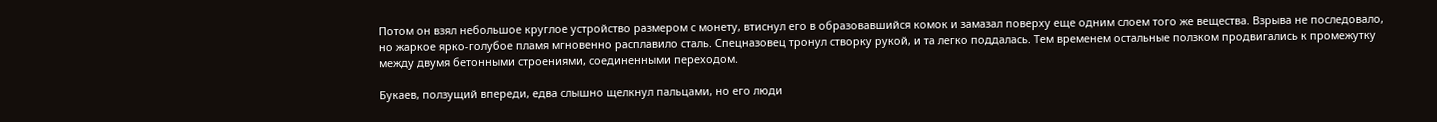Потом он взял небольшое круглое устройство размером с монету, втиснул его в образовавшийся комок и замазал поверху еще одним слоем того же вещества. Взрыва не последовало, но жаркое ярко-голубое пламя мгновенно расплавило сталь. Спецназовец тронул створку рукой, и та легко поддалась. Тем временем остальные ползком продвигались к промежутку между двумя бетонными строениями, соединенными переходом.

Букаев, ползущий впереди, едва слышно щелкнул пальцами, но его люди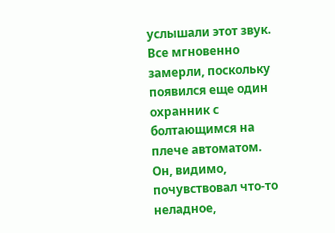услышали этот звук. Все мгновенно замерли, поскольку появился еще один охранник с болтающимся на плече автоматом. Он, видимо, почувствовал что-то неладное,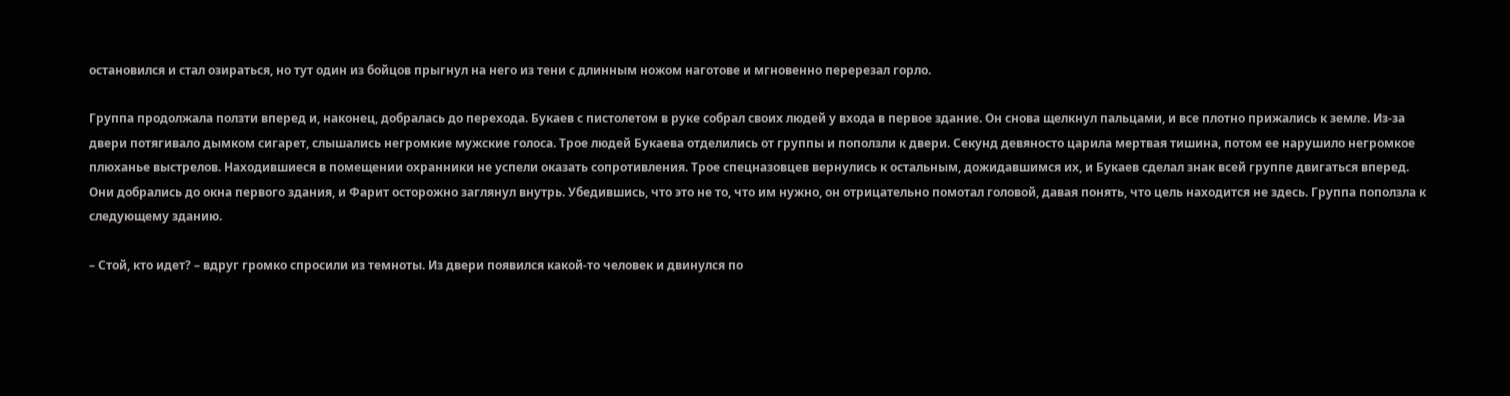остановился и стал озираться, но тут один из бойцов прыгнул на него из тени с длинным ножом наготове и мгновенно перерезал горло.

Группа продолжала ползти вперед и, наконец, добралась до перехода. Букаев с пистолетом в руке собрал своих людей у входа в первое здание. Он снова щелкнул пальцами, и все плотно прижались к земле. Из-за двери потягивало дымком сигарет, слышались негромкие мужские голоса. Трое людей Букаева отделились от группы и поползли к двери. Секунд девяносто царила мертвая тишина, потом ее нарушило негромкое плюханье выстрелов. Находившиеся в помещении охранники не успели оказать сопротивления. Трое спецназовцев вернулись к остальным, дожидавшимся их, и Букаев сделал знак всей группе двигаться вперед. Они добрались до окна первого здания, и Фарит осторожно заглянул внутрь. Убедившись, что это не то, что им нужно, он отрицательно помотал головой, давая понять, что цель находится не здесь. Группа поползла к следующему зданию.

– Стой, кто идет? – вдруг громко спросили из темноты. Из двери появился какой-то человек и двинулся по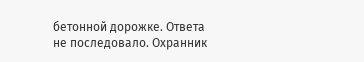бетонной дорожке. Ответа не последовало. Охранник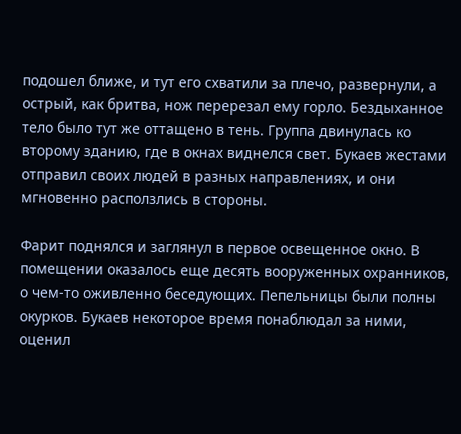подошел ближе, и тут его схватили за плечо, развернули, а острый, как бритва, нож перерезал ему горло. Бездыханное тело было тут же оттащено в тень. Группа двинулась ко второму зданию, где в окнах виднелся свет. Букаев жестами отправил своих людей в разных направлениях, и они мгновенно расползлись в стороны.

Фарит поднялся и заглянул в первое освещенное окно. В помещении оказалось еще десять вооруженных охранников, о чем-то оживленно беседующих. Пепельницы были полны окурков. Букаев некоторое время понаблюдал за ними, оценил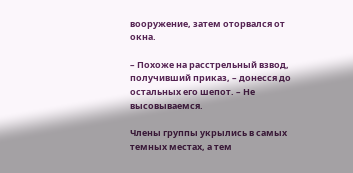вооружение, затем оторвался от окна.

– Похоже на расстрельный взвод, получивший приказ, – донесся до остальных его шепот. – Не высовываемся.

Члены группы укрылись в самых темных местах, а тем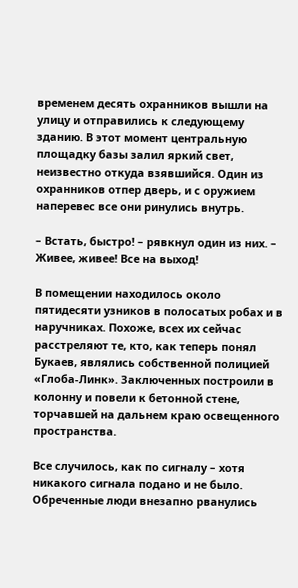временем десять охранников вышли на улицу и отправились к следующему зданию. В этот момент центральную площадку базы залил яркий свет, неизвестно откуда взявшийся. Один из охранников отпер дверь, и с оружием наперевес все они ринулись внутрь.

– Встать, быстро! – рявкнул один из них. – Живее, живее! Все на выход!

В помещении находилось около пятидесяти узников в полосатых робах и в наручниках. Похоже, всех их сейчас расстреляют те, кто, как теперь понял Букаев, являлись собственной полицией «Глоба-Линк». Заключенных построили в колонну и повели к бетонной стене, торчавшей на дальнем краю освещенного пространства.

Все случилось, как по сигналу – хотя никакого сигнала подано и не было. Обреченные люди внезапно рванулись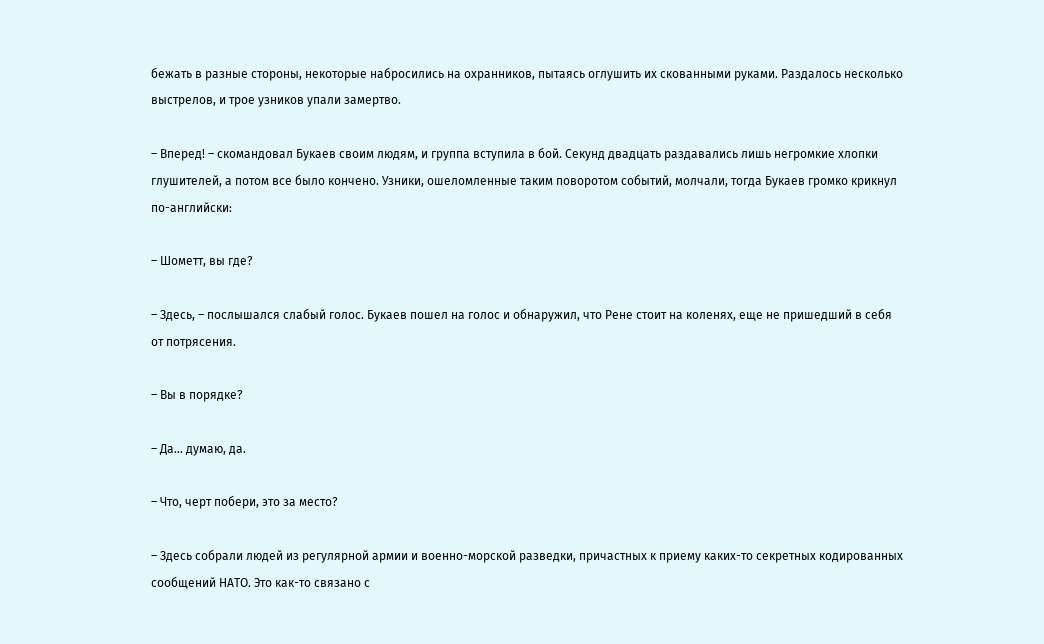бежать в разные стороны, некоторые набросились на охранников, пытаясь оглушить их скованными руками. Раздалось несколько выстрелов, и трое узников упали замертво.

– Вперед! – скомандовал Букаев своим людям, и группа вступила в бой. Секунд двадцать раздавались лишь негромкие хлопки глушителей, а потом все было кончено. Узники, ошеломленные таким поворотом событий, молчали, тогда Букаев громко крикнул по-английски:

– Шометт, вы где?

– Здесь, – послышался слабый голос. Букаев пошел на голос и обнаружил, что Рене стоит на коленях, еще не пришедший в себя от потрясения.

– Вы в порядке?

– Да… думаю, да.

– Что, черт побери, это за место?

– Здесь собрали людей из регулярной армии и военно-морской разведки, причастных к приему каких-то секретных кодированных сообщений НАТО. Это как-то связано с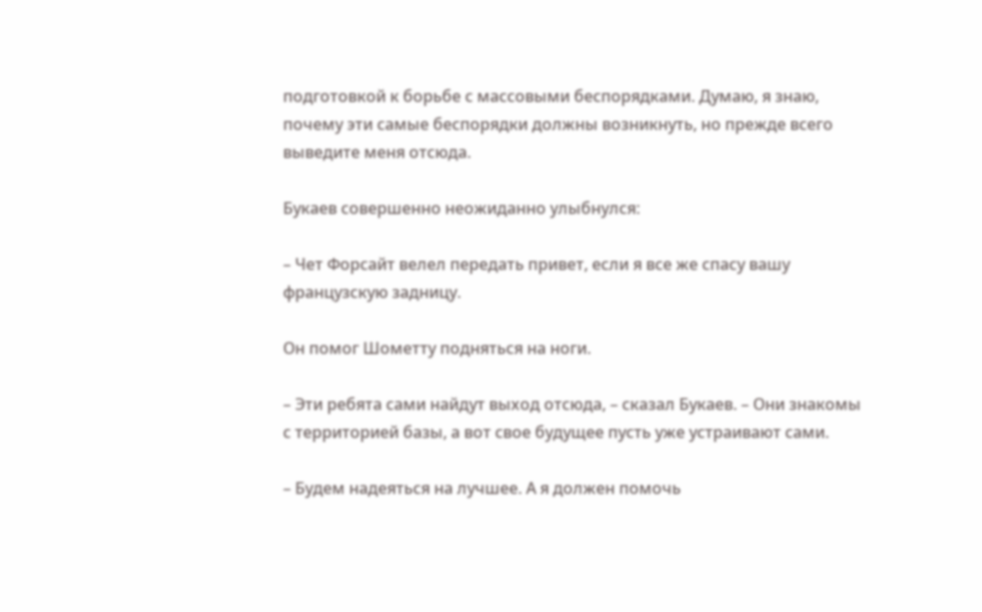подготовкой к борьбе с массовыми беспорядками. Думаю, я знаю, почему эти самые беспорядки должны возникнуть, но прежде всего выведите меня отсюда.

Букаев совершенно неожиданно улыбнулся:

– Чет Форсайт велел передать привет, если я все же спасу вашу французскую задницу.

Он помог Шометту подняться на ноги.

– Эти ребята сами найдут выход отсюда, – сказал Букаев. – Они знакомы с территорией базы, а вот свое будущее пусть уже устраивают сами.

– Будем надеяться на лучшее. А я должен помочь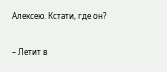Алексею. Кстати, где он?

– Летит в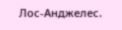Лос-Анджелес.